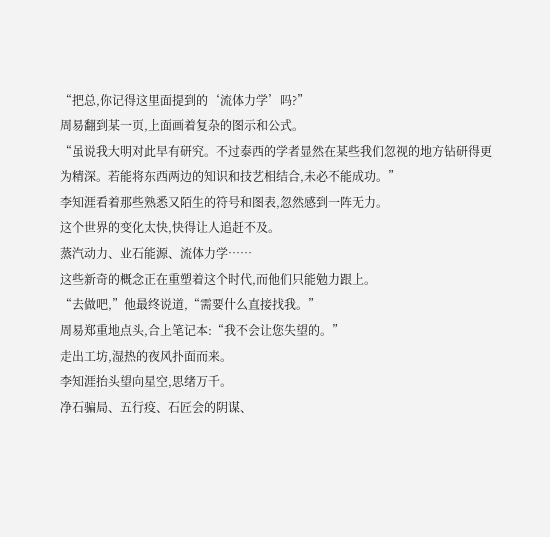“把总,你记得这里面提到的‘流体力学’吗?”
周易翻到某一页,上面画着复杂的图示和公式。
“虽说我大明对此早有研究。不过泰西的学者显然在某些我们忽视的地方钻研得更为精深。若能将东西两边的知识和技艺相结合,未必不能成功。”
李知涯看着那些熟悉又陌生的符号和图表,忽然感到一阵无力。
这个世界的变化太快,快得让人追赶不及。
蒸汽动力、业石能源、流体力学……
这些新奇的概念正在重塑着这个时代,而他们只能勉力跟上。
“去做吧,”他最终说道,“需要什么直接找我。”
周易郑重地点头,合上笔记本:“我不会让您失望的。”
走出工坊,湿热的夜风扑面而来。
李知涯抬头望向星空,思绪万千。
净石骗局、五行疫、石匠会的阴谋、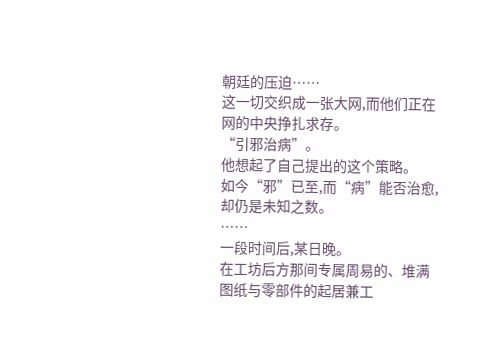朝廷的压迫……
这一切交织成一张大网,而他们正在网的中央挣扎求存。
“引邪治病”。
他想起了自己提出的这个策略。
如今“邪”已至,而“病”能否治愈,却仍是未知之数。
……
一段时间后,某日晚。
在工坊后方那间专属周易的、堆满图纸与零部件的起居兼工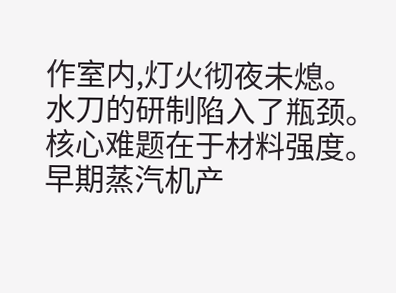作室内,灯火彻夜未熄。
水刀的研制陷入了瓶颈。核心难题在于材料强度。
早期蒸汽机产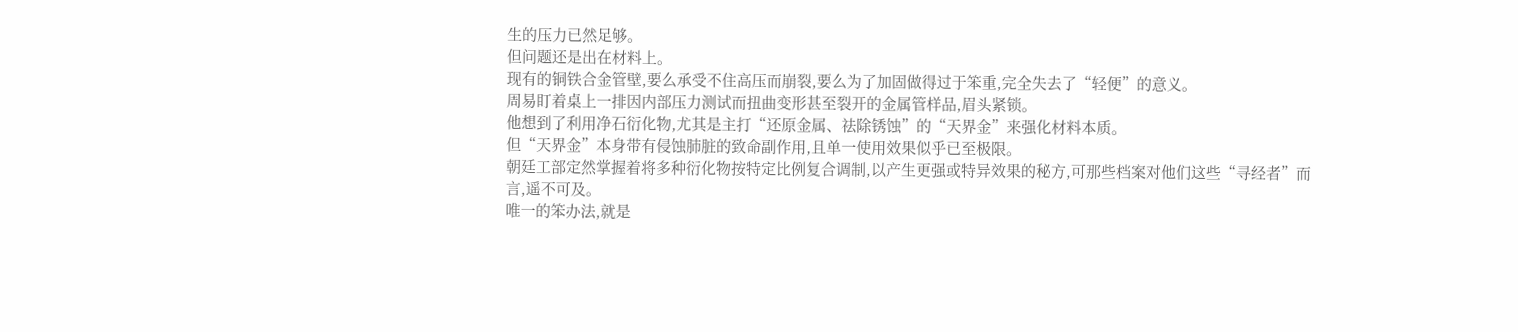生的压力已然足够。
但问题还是出在材料上。
现有的铜铁合金管壁,要么承受不住高压而崩裂,要么为了加固做得过于笨重,完全失去了“轻便”的意义。
周易盯着桌上一排因内部压力测试而扭曲变形甚至裂开的金属管样品,眉头紧锁。
他想到了利用净石衍化物,尤其是主打“还原金属、祛除锈蚀”的“天界金”来强化材料本质。
但“天界金”本身带有侵蚀肺脏的致命副作用,且单一使用效果似乎已至极限。
朝廷工部定然掌握着将多种衍化物按特定比例复合调制,以产生更强或特异效果的秘方,可那些档案对他们这些“寻经者”而言,遥不可及。
唯一的笨办法,就是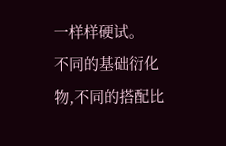一样样硬试。
不同的基础衍化物,不同的搭配比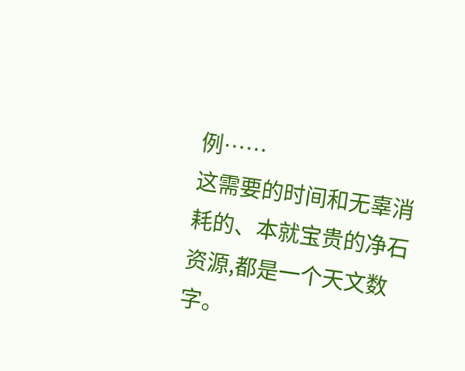例……
这需要的时间和无辜消耗的、本就宝贵的净石资源,都是一个天文数字。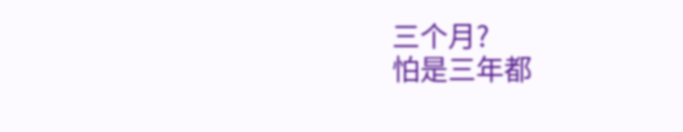三个月?
怕是三年都